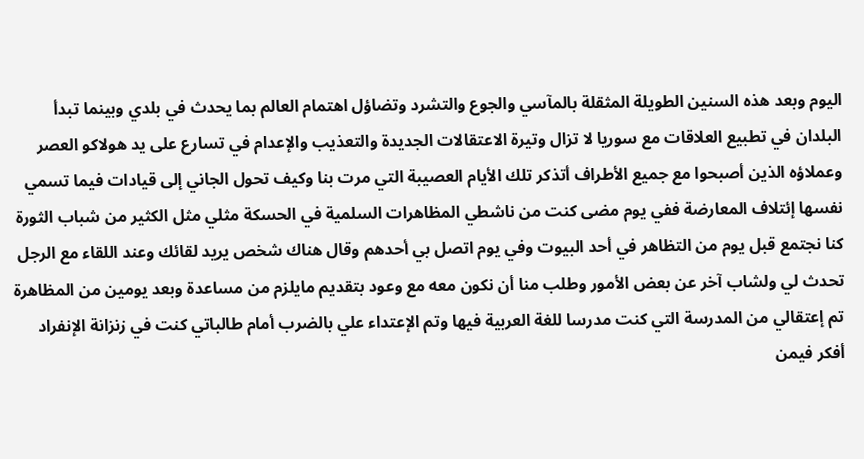اليوم وبعد هذه السنين الطويلة المثقلة بالمآسي والجوع والتشرد وتضاؤل اهتمام العالم بما يحدث في بلدي وبينما تبدأ البلدان في تطبيع العلاقات مع سوريا لا تزال وتيرة الاعتقالات الجديدة والتعذيب والإعدام في تسارع على يد هولاكو العصر وعملاؤه الذين أصبحوا مع جميع الأطراف أتذكر تلك الأيام العصيبة التي مرت بنا وكيف تحول الجاني إلى قيادات فيما تسمي نفسها إئتلاف المعارضة ففي يوم مضى كنت من ناشطي المظاهرات السلمية في الحسكة مثلي مثل الكثير من شباب الثورة كنا نجتمع قبل يوم من التظاهر في أحد البيوت وفي يوم اتصل بي أحدهم وقال هناك شخص يريد لقائك وعند اللقاء مع الرجل تحدث لي ولشاب آخر عن بعض الأمور وطلب منا أن نكون معه مع وعود بتقديم مايلزم من مساعدة وبعد يومين من المظاهرة تم إعتقالي من المدرسة التي كنت مدرسا للغة العربية فيها وتم الإعتداء علي بالضرب أمام طالباتي كنت في زنزانة الإنفراد أفكر فيمن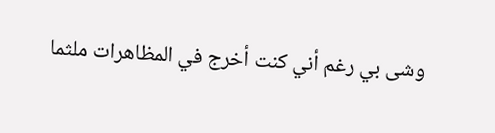وشى بي رغم أني كنت أخرج في المظاهرات ملثما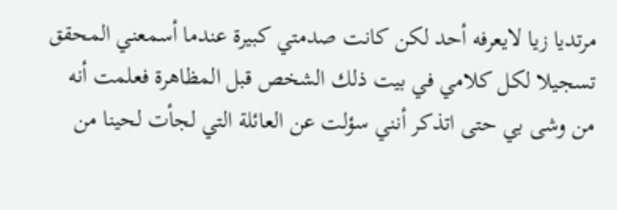مرتديا زيا لايعرفه أحد لكن كانت صدمتي كبيرة عندما أسمعني المحقق تسجيلا لكل كلامي في بيت ذلك الشخص قبل المظاهرة فعلمت أنه من وشى بي حتى اتذكر أنني سؤلت عن العائلة التي لجأت لحينا من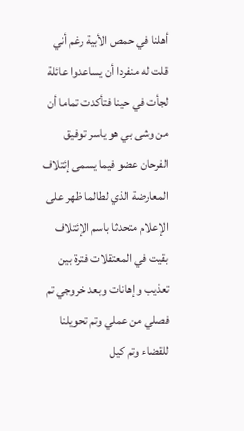أهلنا في حمص الأبية رغم أني قلت له منفردا أن يساعدوا عائلة لجأت في حينا فتأكدت تماما أن من وشى بي هو ياسر توفيق الفرحان عضو فيما يسمى إئتلاف المعارضة الذي لطالما ظهر على الإعلام متحدثا باسم الإئتلاف بقيت في المعتقلات فترة بين تعذيب وإهانات وبعد خروجي تم فصلي من عملي وتم تحويلنا للقضاء وتم كيل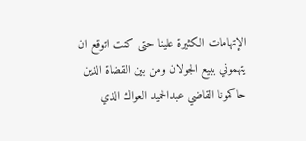الإتهامات الكثيرة علينا حتى كنت اتوقع ان يتهموني ببيع الجولان ومن بين القضاة الذين حاكمونا القاضي عبدالحميد العواك الذي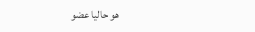هو حاليا عضو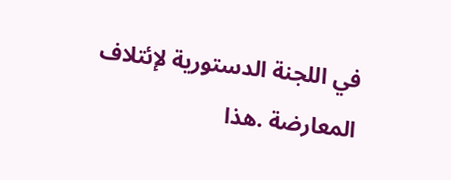في اللجنة الدستورية لإئتلاف المعارضة .هذا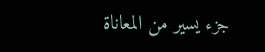جزء يسير من المعاناة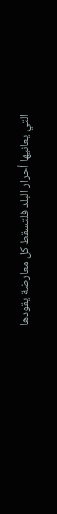التي يعانيها أحرار البلد فلتسقط كل معارضة يقودها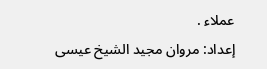عملاء .
إعداد: مروان مجيد الشيخ عيسى